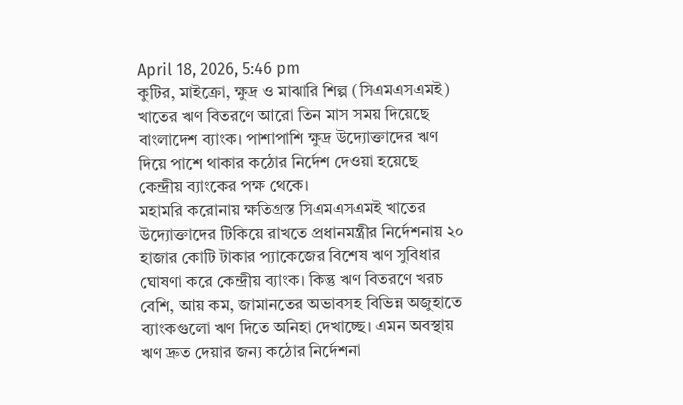April 18, 2026, 5:46 pm
কুটির, মাইক্রো, ক্ষুদ্র ও মাঝারি শিল্প (সিএমএসএমই) খাতের ঋণ বিতরণে আরো তিন মাস সময় দিয়েছে বাংলাদেশ ব্যাংক। পাশাপাশি ক্ষুদ্র উদ্যোক্তাদের ঋণ দিয়ে পাশে থাকার কঠোর নির্দেশ দেওয়া হয়েছে কেন্দ্রীয় ব্যাংকের পক্ষ থেকে।
মহামরি করোনায় ক্ষতিগ্রস্ত সিএমএসএমই খাতের উদ্যোক্তাদের টিকিয়ে রাখতে প্রধানমন্ত্রীর নির্দেশনায় ২০ হাজার কোটি টাকার প্যাকেজের বিশেষ ঋণ সুবিধার ঘোষণা করে কেন্দ্রীয় ব্যাংক। কিন্তু ঋণ বিতরণে খরচ বেশি, আয় কম, জামানতের অভাবসহ বিভিন্ন অজুহাতে ব্যাংকগুলো ঋণ দিতে অনিহা দেখাচ্ছে। এমন অবস্থায় ঋণ দ্রুত দেয়ার জন্য কঠোর নির্দেশনা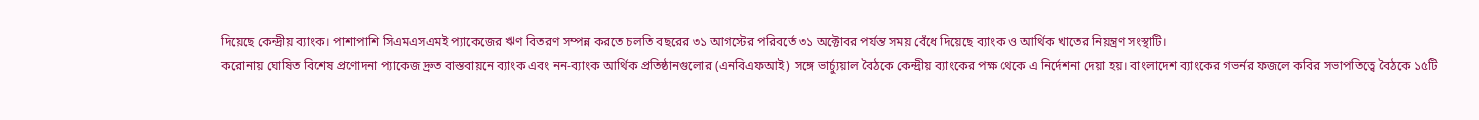দিয়েছে কেন্দ্রীয় ব্যাংক। পাশাপাশি সিএমএসএমই প্যাকেজের ঋণ বিতরণ সম্পন্ন করতে চলতি বছরের ৩১ আগস্টের পরিবর্তে ৩১ অক্টোবর পর্যন্ত সময় বেঁধে দিয়েছে ব্যাংক ও আর্থিক খাতের নিয়ন্ত্রণ সংস্থাটি।
করোনায় ঘোষিত বিশেষ প্রণোদনা প্যাকেজ দ্রুত বাস্তবায়নে ব্যাংক এবং নন-ব্যাংক আর্থিক প্রতিষ্ঠানগুলোর (এনবিএফআই) সঙ্গে ভার্চ্যুয়াল বৈঠকে কেন্দ্রীয় ব্যাংকের পক্ষ থেকে এ নির্দেশনা দেয়া হয়। বাংলাদেশ ব্যাংকের গভর্নর ফজলে কবির সভাপতিত্বে বৈঠকে ১৫টি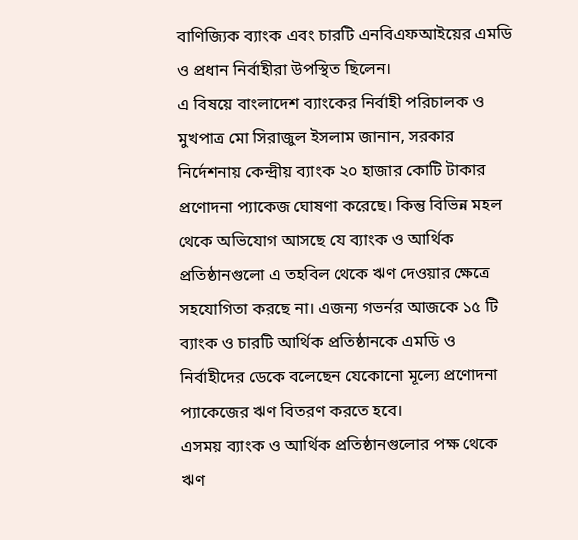বাণিজ্যিক ব্যাংক এবং চারটি এনবিএফআইয়ের এমডি ও প্রধান নির্বাহীরা উপস্থিত ছিলেন।
এ বিষয়ে বাংলাদেশ ব্যাংকের নির্বাহী পরিচালক ও মুখপাত্র মো সিরাজুল ইসলাম জানান, সরকার নির্দেশনায় কেন্দ্রীয় ব্যাংক ২০ হাজার কোটি টাকার প্রণোদনা প্যাকেজ ঘোষণা করেছে। কিন্তু বিভিন্ন মহল থেকে অভিযোগ আসছে যে ব্যাংক ও আর্থিক প্রতিষ্ঠানগুলো এ তহবিল থেকে ঋণ দেওয়ার ক্ষেত্রে সহযোগিতা করছে না। এজন্য গভর্নর আজকে ১৫ টি ব্যাংক ও চারটি আর্থিক প্রতিষ্ঠানকে এমডি ও নির্বাহীদের ডেকে বলেছেন যেকোনো মূল্যে প্রণোদনা প্যাকেজের ঋণ বিতরণ করতে হবে।
এসময় ব্যাংক ও আর্থিক প্রতিষ্ঠানগুলোর পক্ষ থেকে ঋণ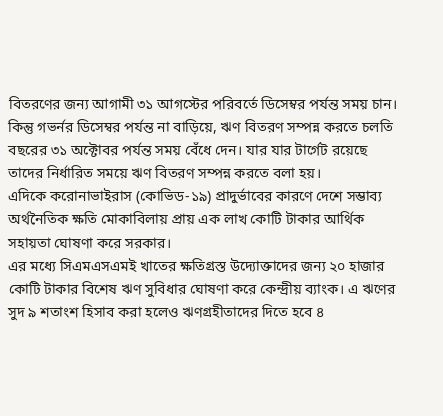বিতরণের জন্য আগামী ৩১ আগস্টের পরিবর্তে ডিসেম্বর পর্যন্ত সময় চান। কিন্তু গভর্নর ডিসেম্বর পর্যন্ত না বাড়িয়ে, ঋণ বিতরণ সম্পন্ন করতে চলতি বছরের ৩১ অক্টোবর পর্যন্ত সময় বেঁধে দেন। যার যার টার্গেট রয়েছে তাদের নির্ধারিত সময়ে ঋণ বিতরণ সম্পন্ন করতে বলা হয়।
এদিকে করোনাভাইরাস (কোভিড-১৯) প্রাদুর্ভাবের কারণে দেশে সম্ভাব্য অর্থনৈতিক ক্ষতি মোকাবিলায় প্রায় এক লাখ কোটি টাকার আর্থিক সহায়তা ঘোষণা করে সরকার।
এর মধ্যে সিএমএসএমই খাতের ক্ষতিগ্রস্ত উদ্যোক্তাদের জন্য ২০ হাজার কোটি টাকার বিশেষ ঋণ সুবিধার ঘোষণা করে কেন্দ্রীয় ব্যাংক। এ ঋণের সুদ ৯ শতাংশ হিসাব করা হলেও ঋণগ্রহীতাদের দিতে হবে ৪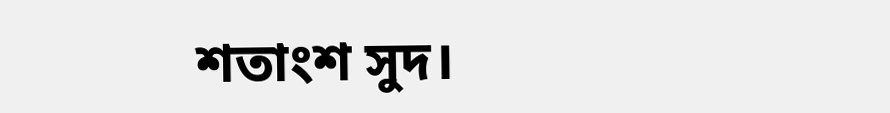শতাংশ সুদ।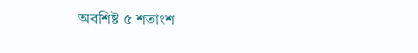অবশিষ্ট ৫ শতাংশ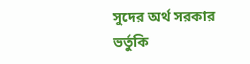সুদের অর্থ সরকার ভর্তুকি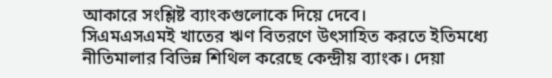আকারে সংশ্লিষ্ট ব্যাংকগুলোকে দিয়ে দেবে।
সিএমএসএমই খাতের ঋণ বিতরণে উৎসাহিত করতে ইতিমধ্যে নীতিমালার বিভিন্ন শিথিল করেছে কেন্দ্রীয় ব্যাংক। দেয়া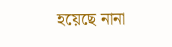হয়েছে নানা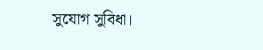সুযোগ সুবিধা।